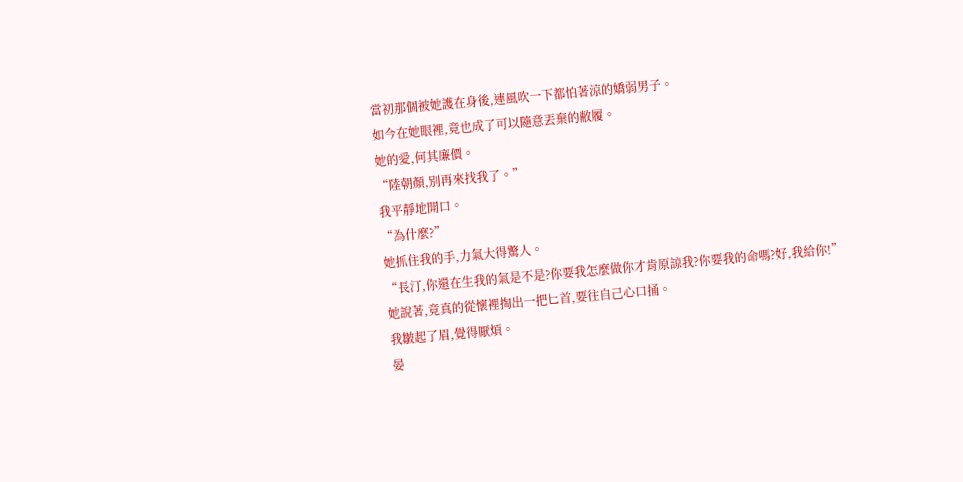當初那個被她護在身後,連風吹一下都怕著涼的嬌弱男子。
如今在她眼裡,竟也成了可以隨意丟棄的敝履。
她的愛,何其廉價。
“陸朝顏,別再來找我了。”
我平靜地開口。
“為什麼?”
她抓住我的手,力氣大得驚人。
“長汀,你還在生我的氣是不是?你要我怎麼做你才肯原諒我?你要我的命嗎?好,我給你!”
她說著,竟真的從懷裡掏出一把匕首,要往自己心口捅。
我皺起了眉,覺得厭煩。
晏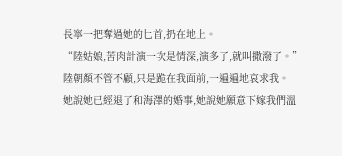長寧一把奪過她的匕首,扔在地上。
“陸姑娘,苦肉計演一次是情深,演多了,就叫撒潑了。”
陸朝顏不管不顧,只是跪在我面前,一遍遍地哀求我。
她說她已經退了和海澤的婚事,她說她願意下嫁我們溫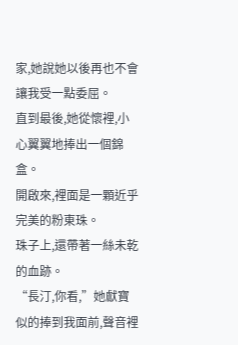家,她說她以後再也不會讓我受一點委屈。
直到最後,她從懷裡,小心翼翼地捧出一個錦盒。
開啟來,裡面是一顆近乎完美的粉東珠。
珠子上,還帶著一絲未乾的血跡。
“長汀,你看,”她獻寶似的捧到我面前,聲音裡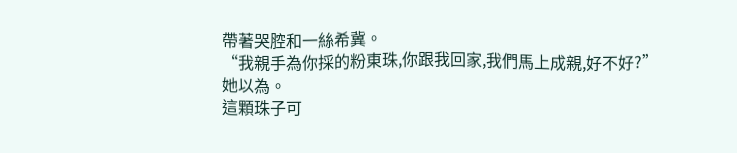帶著哭腔和一絲希冀。
“我親手為你採的粉東珠,你跟我回家,我們馬上成親,好不好?”
她以為。
這顆珠子可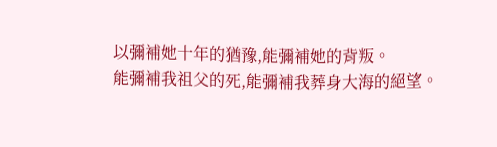以彌補她十年的猶豫,能彌補她的背叛。
能彌補我祖父的死,能彌補我葬身大海的絕望。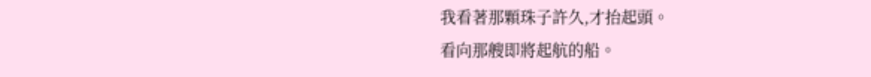我看著那顆珠子許久,才抬起頭。
看向那艘即將起航的船。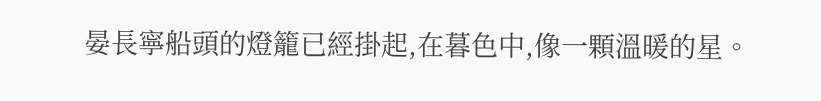晏長寧船頭的燈籠已經掛起,在暮色中,像一顆溫暖的星。